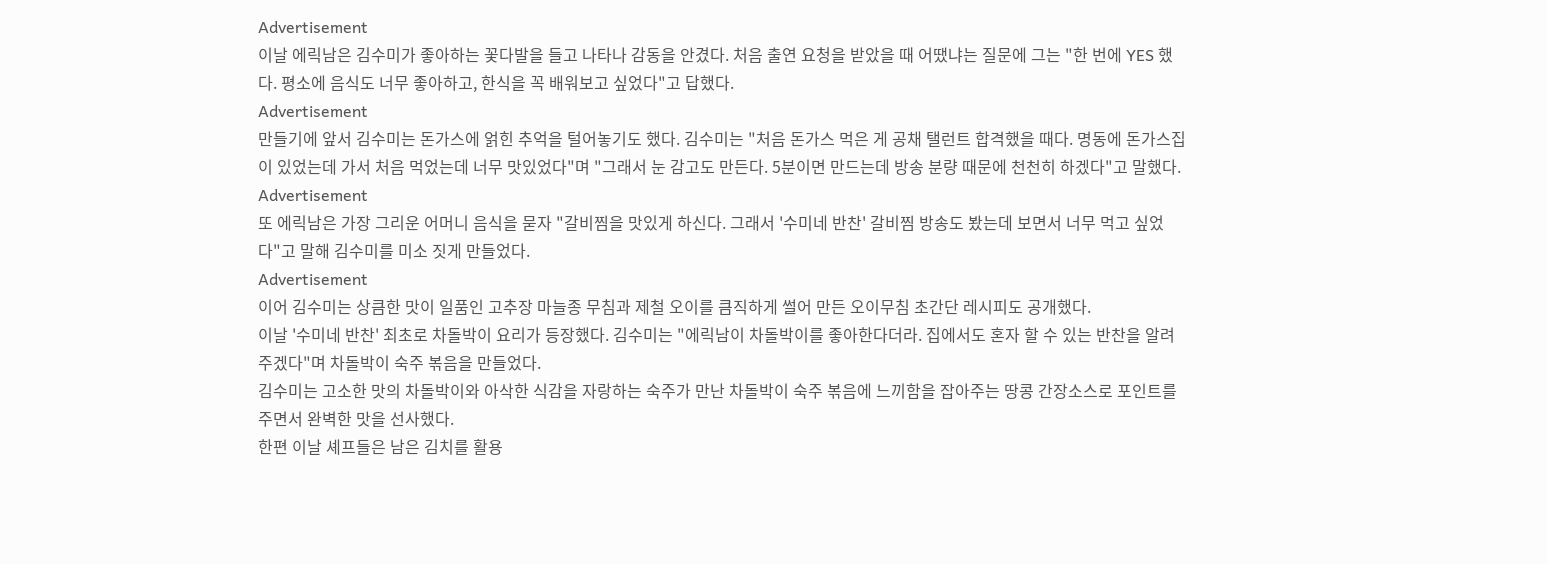Advertisement
이날 에릭남은 김수미가 좋아하는 꽃다발을 들고 나타나 감동을 안겼다. 처음 출연 요청을 받았을 때 어땠냐는 질문에 그는 "한 번에 YES 했다. 평소에 음식도 너무 좋아하고, 한식을 꼭 배워보고 싶었다"고 답했다.
Advertisement
만들기에 앞서 김수미는 돈가스에 얽힌 추억을 털어놓기도 했다. 김수미는 "처음 돈가스 먹은 게 공채 탤런트 합격했을 때다. 명동에 돈가스집이 있었는데 가서 처음 먹었는데 너무 맛있었다"며 "그래서 눈 감고도 만든다. 5분이면 만드는데 방송 분량 때문에 천천히 하겠다"고 말했다.
Advertisement
또 에릭남은 가장 그리운 어머니 음식을 묻자 "갈비찜을 맛있게 하신다. 그래서 '수미네 반찬' 갈비찜 방송도 봤는데 보면서 너무 먹고 싶었다"고 말해 김수미를 미소 짓게 만들었다.
Advertisement
이어 김수미는 상큼한 맛이 일품인 고추장 마늘종 무침과 제철 오이를 큼직하게 썰어 만든 오이무침 초간단 레시피도 공개했다.
이날 '수미네 반찬' 최초로 차돌박이 요리가 등장했다. 김수미는 "에릭남이 차돌박이를 좋아한다더라. 집에서도 혼자 할 수 있는 반찬을 알려주겠다"며 차돌박이 숙주 볶음을 만들었다.
김수미는 고소한 맛의 차돌박이와 아삭한 식감을 자랑하는 숙주가 만난 차돌박이 숙주 볶음에 느끼함을 잡아주는 땅콩 간장소스로 포인트를 주면서 완벽한 맛을 선사했다.
한편 이날 셰프들은 남은 김치를 활용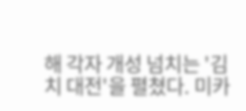해 각자 개성 넘치는 '김치 대전'을 펼쳤다. 미카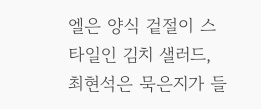엘은 양식 겉절이 스타일인 김치 샐러드, 최현석은 묵은지가 들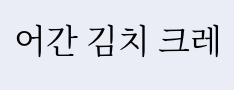어간 김치 크레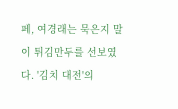페, 여경래는 묵은지 말이 튀김만두를 선보였다. '김치 대전'의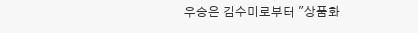우승은 김수미로부터 "상품화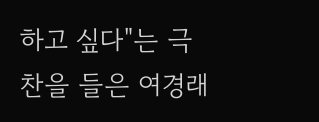하고 싶다"는 극찬을 들은 여경래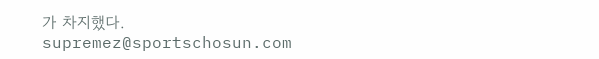가 차지했다.
supremez@sportschosun.com